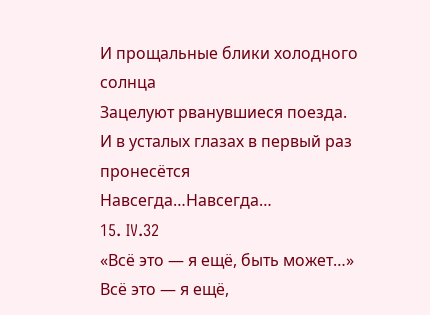И прощальные блики холодного солнца
Зацелуют рванувшиеся поезда.
И в усталых глазах в первый раз пронесётся
Навсегда…Навсегда…
15. IV.32
«Всё это — я ещё, быть может…»
Всё это — я ещё,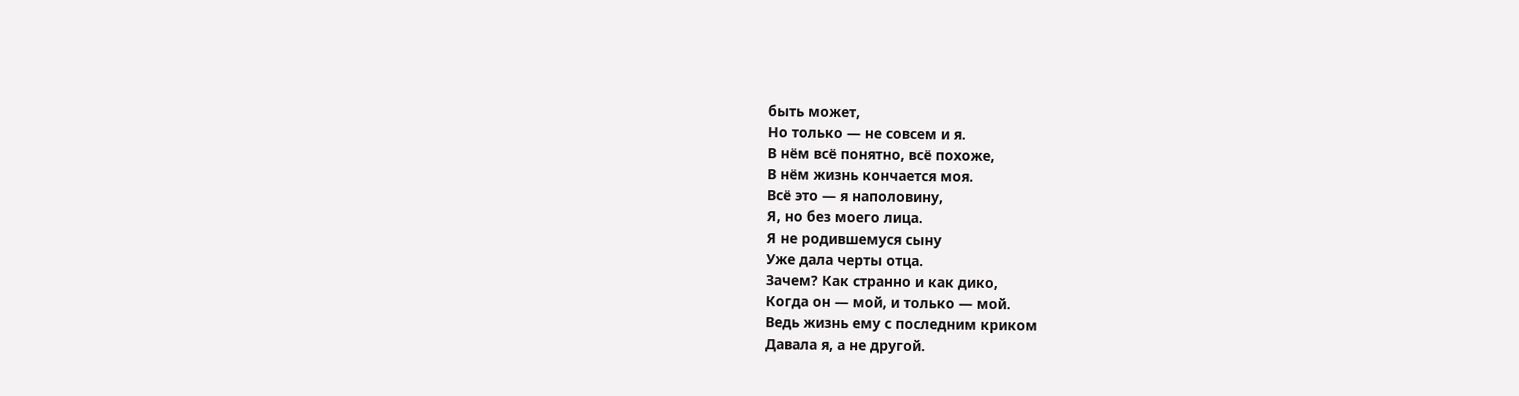быть может,
Но только — не совсем и я.
В нём всё понятно, всё похоже,
В нём жизнь кончается моя.
Всё это — я наполовину,
Я, но без моего лица.
Я не родившемуся сыну
Уже дала черты отца.
Зачем? Как странно и как дико,
Когда он — мой, и только — мой.
Ведь жизнь ему с последним криком
Давала я, а не другой.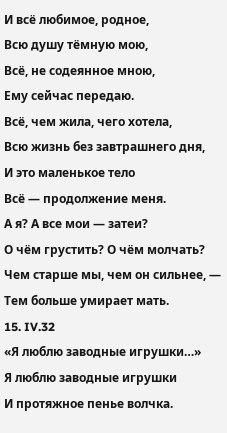И всё любимое, родное,
Всю душу тёмную мою,
Всё, не содеянное мною,
Ему сейчас передаю.
Всё, чем жила, чего хотела,
Всю жизнь без завтрашнего дня,
И это маленькое тело
Всё — продолжение меня.
А я? А все мои — затеи?
О чём грустить? О чём молчать?
Чем старше мы, чем он сильнее, —
Тем больше умирает мать.
15. IV.32
«Я люблю заводные игрушки…»
Я люблю заводные игрушки
И протяжное пенье волчка.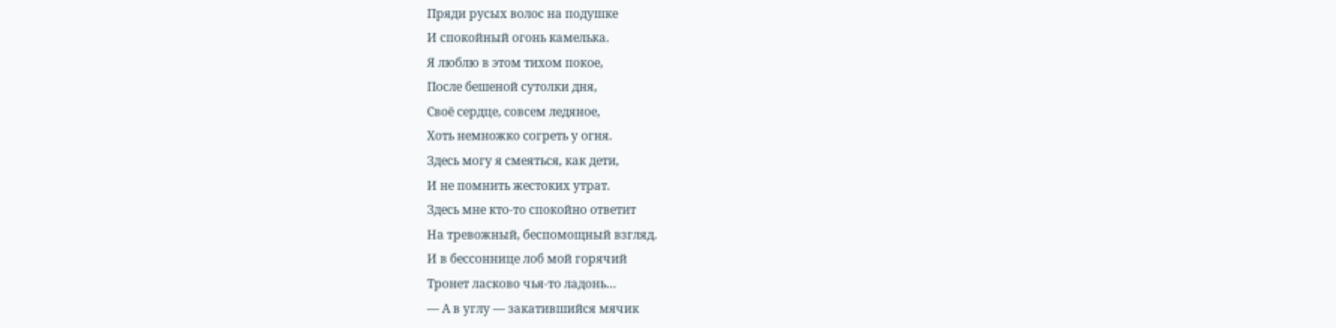Пряди русых волос на подушке
И спокойный огонь камелька.
Я люблю в этом тихом покое,
После бешеной сутолки дня,
Своё сердце, совсем ледяное,
Хоть немножко согреть у огня.
Здесь могу я смеяться, как дети,
И не помнить жестоких утрат.
Здесь мне кто-то спокойно ответит
На тревожный, беспомощный взгляд.
И в бессоннице лоб мой горячий
Тронет ласково чья-то ладонь…
— А в углу — закатившийся мячик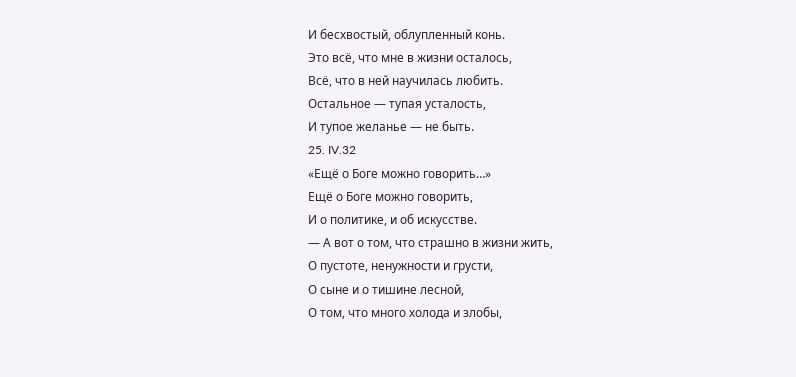И бесхвостый, облупленный конь.
Это всё, что мне в жизни осталось,
Всё, что в ней научилась любить.
Остальное — тупая усталость,
И тупое желанье — не быть.
25. IV.32
«Ещё о Боге можно говорить…»
Ещё о Боге можно говорить,
И о политике, и об искусстве.
— А вот о том, что страшно в жизни жить,
О пустоте, ненужности и грусти,
О сыне и о тишине лесной,
О том, что много холода и злобы,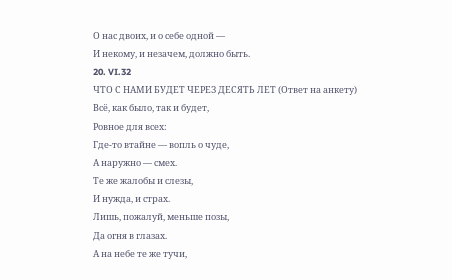О нас двоих, и о себе одной —
И некому, и незачем, должно быть.
20. VI.32
ЧТО С НАМИ БУДЕТ ЧЕРЕЗ ДЕСЯТЬ ЛЕТ (Ответ на анкету)
Всё, как было, так и будет,
Ровное для всех:
Где-то втайне — вопль о чуде,
А наружно — смех.
Те же жалобы и слезы,
И нужда, и страх.
Лишь, пожалуй, меньше позы,
Да огня в глазах.
А на небе те же тучи,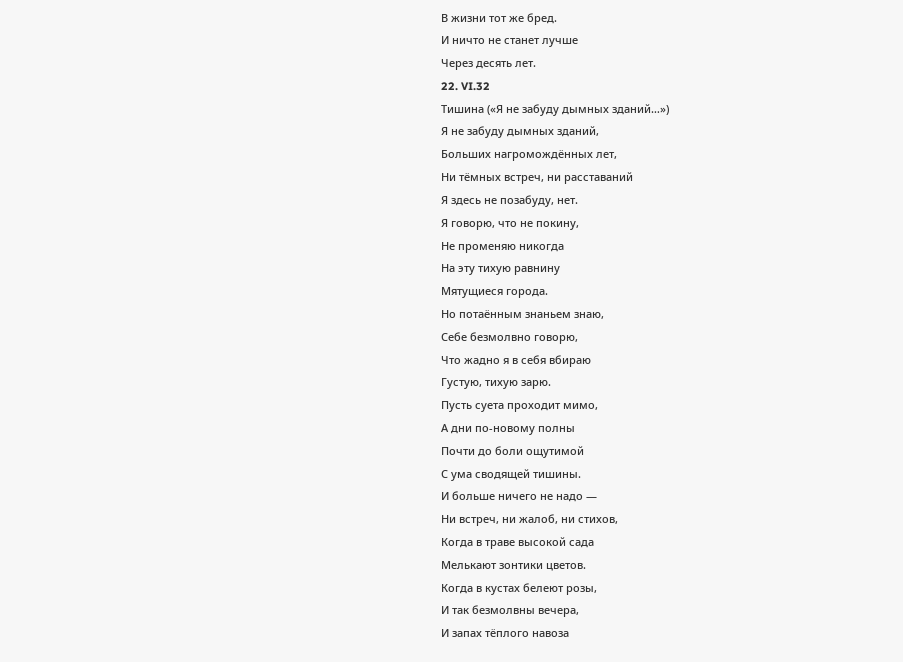В жизни тот же бред.
И ничто не станет лучше
Через десять лет.
22. VI.32
Тишина («Я не забуду дымных зданий…»)
Я не забуду дымных зданий,
Больших нагромождённых лет,
Ни тёмных встреч, ни расставаний
Я здесь не позабуду, нет.
Я говорю, что не покину,
Не променяю никогда
На эту тихую равнину
Мятущиеся города.
Но потаённым знаньем знаю,
Себе безмолвно говорю,
Что жадно я в себя вбираю
Густую, тихую зарю.
Пусть суета проходит мимо,
А дни по-новому полны
Почти до боли ощутимой
С ума сводящей тишины.
И больше ничего не надо —
Ни встреч, ни жалоб, ни стихов,
Когда в траве высокой сада
Мелькают зонтики цветов.
Когда в кустах белеют розы,
И так безмолвны вечера,
И запах тёплого навоза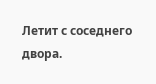Летит с соседнего двора.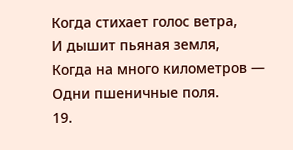Когда стихает голос ветра,
И дышит пьяная земля,
Когда на много километров —
Одни пшеничные поля.
19.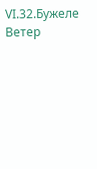VI.32.Бужеле
Ветер